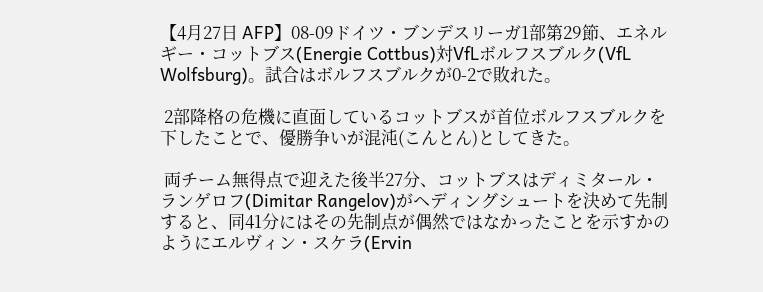【4月27日 AFP】08-09ドイツ・ブンデスリーガ1部第29節、エネルギー・コットブス(Energie Cottbus)対VfLボルフスブルク(VfL Wolfsburg)。試合はボルフスブルクが0-2で敗れた。

 2部降格の危機に直面しているコットブスが首位ボルフスブルクを下したことで、優勝争いが混沌(こんとん)としてきた。

 両チーム無得点で迎えた後半27分、コットブスはディミタール・ランゲロフ(Dimitar Rangelov)がヘディングシュートを決めて先制すると、同41分にはその先制点が偶然ではなかったことを示すかのようにエルヴィン・スケラ(Ervin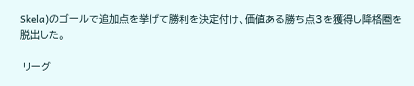Skela)のゴールで追加点を挙げて勝利を決定付け、価値ある勝ち点3を獲得し降格圏を脱出した。

 リーグ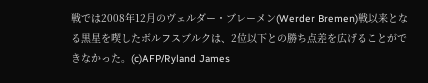戦では2008年12月のヴェルダー・ブレーメン(Werder Bremen)戦以来となる黒星を喫したボルフスブルクは、2位以下との勝ち点差を広げることができなかった。(c)AFP/Ryland James